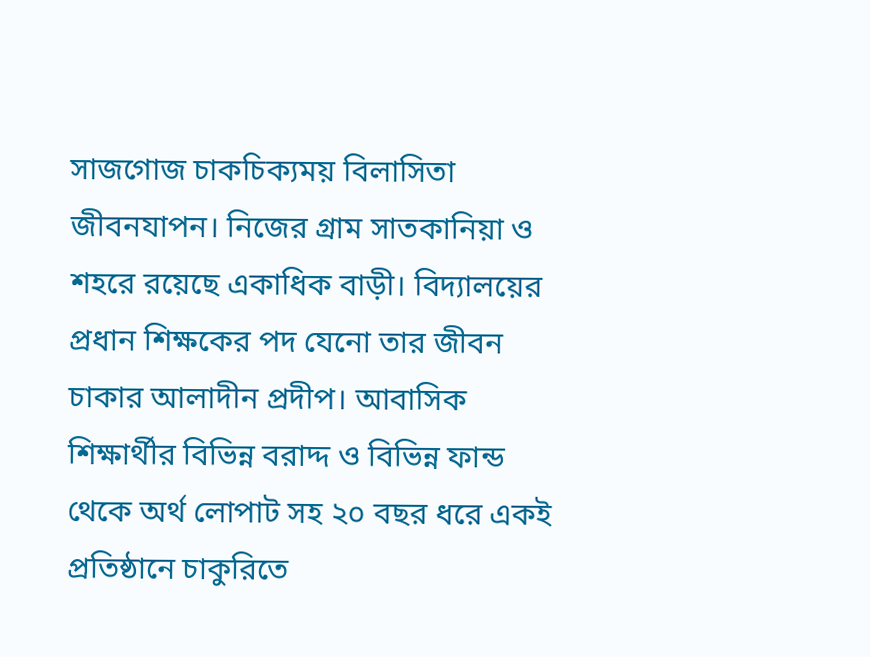সাজগোজ চাকচিক্যময় বিলাসিতা জীবনযাপন। নিজের গ্রাম সাতকানিয়া ও শহরে রয়েছে একাধিক বাড়ী। বিদ্যালয়ের প্রধান শিক্ষকের পদ যেনো তার জীবন চাকার আলাদীন প্রদীপ। আবাসিক শিক্ষার্থীর বিভিন্ন বরাদ্দ ও বিভিন্ন ফান্ড থেকে অর্থ লোপাট সহ ২০ বছর ধরে একই প্রতিষ্ঠানে চাকুরিতে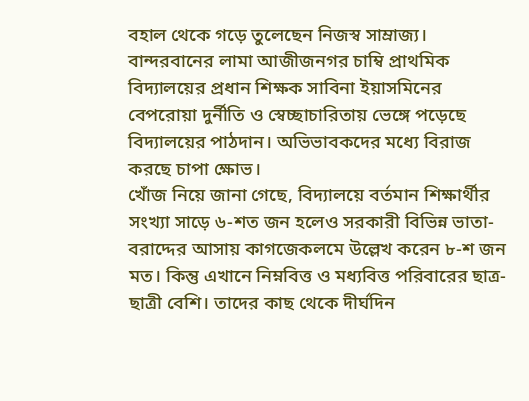বহাল থেকে গড়ে তুলেছেন নিজস্ব সাম্রাজ্য। বান্দরবানের লামা আজীজনগর চাম্বি প্রাথমিক বিদ্যালয়ের প্রধান শিক্ষক সাবিনা ইয়াসমিনের বেপরোয়া দুর্নীতি ও স্বেচ্ছাচারিতায় ভেঙ্গে পড়েছে বিদ্যালয়ের পাঠদান। অভিভাবকদের মধ্যে বিরাজ করছে চাপা ক্ষোভ।
খোঁজ নিয়ে জানা গেছে, বিদ্যালয়ে বর্তমান শিক্ষার্থীর সংখ্যা সাড়ে ৬-শত জন হলেও সরকারী বিভিন্ন ভাতা-বরাদ্দের আসায় কাগজেকলমে উল্লেখ করেন ৮-শ জন মত। কিন্তু এখানে নিম্নবিত্ত ও মধ্যবিত্ত পরিবারের ছাত্র-ছাত্রী বেশি। তাদের কাছ থেকে দীর্ঘদিন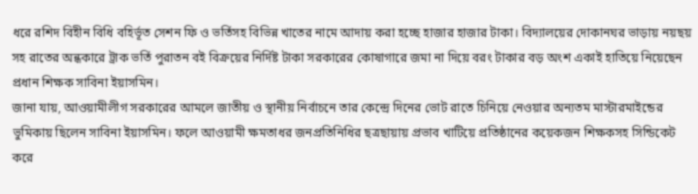ধরে রশিদ বিহীন বিধি বহির্ভূত সেশন ফি ও ভর্তিসহ বিভিন্ন খাতের নামে আদায় করা হচ্ছে হাজার হাজার টাকা। বিদ্যালয়ের দোকানঘর ভাড়ায় নয়ছয় সহ রাতের অন্ধকারে ট্রাক ভর্তি পুরাতন বই বিক্রয়ের নির্দিষ্ট টাকা সরকারের কোষাগারে জমা না দিয়ে বরং টাকার বড় অংশ একাই হাতিয়ে নিয়েছেন প্রধান শিক্ষক সাবিনা ইয়াসমিন।
জানা যায়, আওয়ামীলীগ সরকারের আমলে জাতীয় ও স্থানীয় নির্বাচনে তার কেন্দ্রে দিনের ভোট রাতে চিনিয়ে নেওয়ার অন্যতম মাস্টারমাইন্ডের ভুমিকায় ছিলেন সাবিনা ইয়াসমিন। ফলে আওয়ামী ক্ষমতাধর জনপ্রতিনিধির ছত্রছায়ায় প্রভাব খাটিয়ে প্রতিষ্ঠানের কয়েকজন শিক্ষকসহ সিন্ডিকেট করে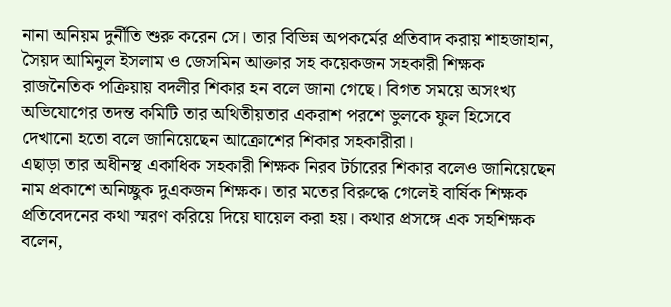নানা অনিয়ম দুর্নীতি শুরু করেন সে। তার বিভিন্ন অপকর্মের প্রতিবাদ করায় শাহজাহান, সৈয়দ আমিনুল ইসলাম ও জেসমিন আক্তার সহ কয়েকজন সহকারী শিক্ষক রাজনৈতিক পক্রিয়ায় বদলীর শিকার হন বলে জানা গেছে। বিগত সময়ে অসংখ্য অভিযোগের তদন্ত কমিটি তার অথিতীয়তার একরাশ পরশে ভুলকে ফুল হিসেবে দেখানো হতো বলে জানিয়েছেন আক্রোশের শিকার সহকারীরা।
এছাড়া তার অধীনস্থ একাধিক সহকারী শিক্ষক নিরব টর্চারের শিকার বলেও জানিয়েছেন নাম প্রকাশে অনিচ্ছুক দুএকজন শিক্ষক। তার মতের বিরুদ্ধে গেলেই বার্ষিক শিক্ষক প্রতিবেদনের কথা স্মরণ করিয়ে দিয়ে ঘায়েল করা হয়। কথার প্রসঙ্গে এক সহশিক্ষক বলেন,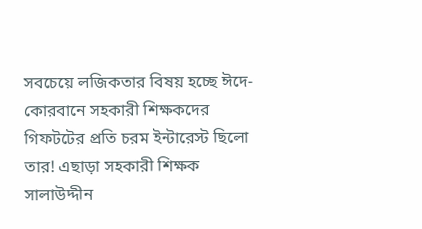সবচেয়ে লজিকতার বিষয় হচ্ছে ঈদে-কোরবানে সহকারী শিক্ষকদের গিফটটের প্রতি চরম ইন্টারেস্ট ছিলো তার! এছাড়া সহকারী শিক্ষক সালাউদ্দীন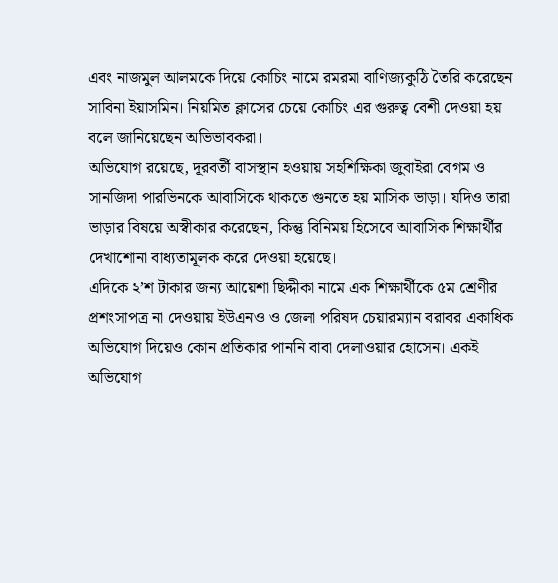এবং নাজমুল আলমকে দিয়ে কোচিং নামে রমরমা বাণিজ্যকুঠি তৈরি করেছেন সাবিনা ইয়াসমিন। নিয়মিত ক্লাসের চেয়ে কোচিং এর গুরুত্ব বেশী দেওয়া হয় বলে জানিয়েছেন অভিভাবকরা।
অভিযোগ রয়েছে, দূরবর্তী বাসস্থান হওয়ায় সহশিক্ষিকা জুবাইরা বেগম ও সানজিদা পারভিনকে আবাসিকে থাকতে গুনতে হয় মাসিক ভাড়া। যদিও তারা ভাড়ার বিষয়ে অস্বীকার করেছেন, কিন্তু বিনিময় হিসেবে আবাসিক শিক্ষার্থীর দেখাশোনা বাধ্যতামূলক করে দেওয়া হয়েছে।
এদিকে ২’শ টাকার জন্য আয়েশা ছিদ্দীকা নামে এক শিক্ষার্থীকে ৫ম শ্রেণীর প্রশংসাপত্র না দেওয়ায় ইউএনও ও জেলা পরিষদ চেয়ারম্যান বরাবর একাধিক অভিযোগ দিয়েও কোন প্রতিকার পাননি বাবা দেলাওয়ার হোসেন। একই অভিযোগ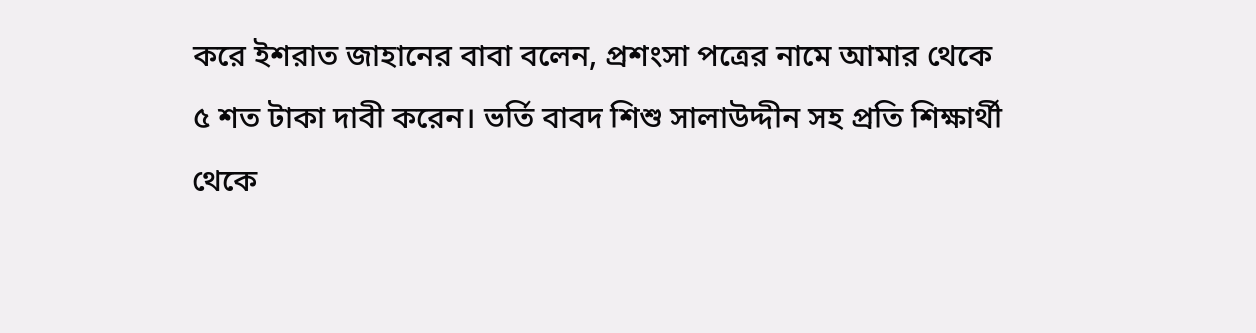করে ইশরাত জাহানের বাবা বলেন, প্রশংসা পত্রের নামে আমার থেকে ৫ শত টাকা দাবী করেন। ভর্তি বাবদ শিশু সালাউদ্দীন সহ প্রতি শিক্ষার্থী থেকে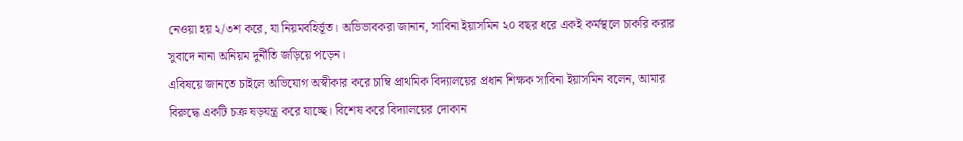নেওয়া হয় ২/৩শ করে, যা নিয়মবহির্ভূত। অভিভাবকরা জানান, সাবিনা ইয়াসমিন ২০ বছর ধরে একই কর্মস্থলে চাকরি করার সুবাদে নানা অনিয়ম দুর্নীতি জড়িয়ে পড়েন।
এবিষয়ে জানতে চাইলে অভিযোগ অস্বীকার করে চাম্বি প্রাথমিক বিদ্যালয়ের প্রধান শিক্ষক সাবিনা ইয়াসমিন বলেন, আমার বিরুদ্ধে একটি চক্র ষড়যন্ত্র করে যাচ্ছে। বিশেষ করে বিদ্যালয়ের দোকান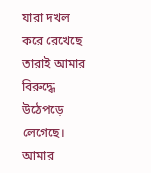যারা দখল করে রেখেছে তারাই আমার বিরুদ্ধে উঠেপড়ে লেগেছে। আমার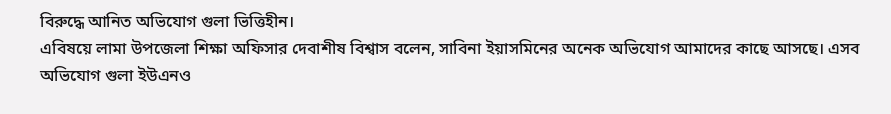বিরুদ্ধে আনিত অভিযোগ গুলা ভিত্তিহীন।
এবিষয়ে লামা উপজেলা শিক্ষা অফিসার দেবাশীষ বিশ্বাস বলেন, সাবিনা ইয়াসমিনের অনেক অভিযোগ আমাদের কাছে আসছে। এসব অভিযোগ গুলা ইউএনও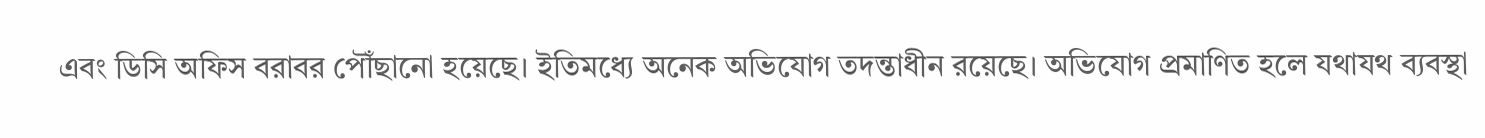এবং ডিসি অফিস বরাবর পৌঁছানো হয়েছে। ইতিমধ্যে অনেক অভিযোগ তদন্তাধীন রয়েছে। অভিযোগ প্রমাণিত হলে যথাযথ ব্যবস্থা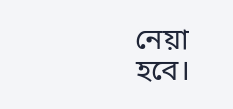নেয়া হবে।